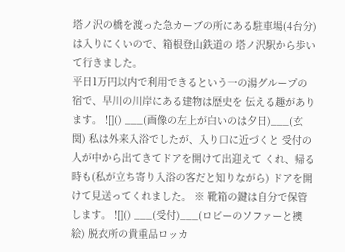塔ノ沢の橋を渡った急カーブの所にある駐車場(4台分)は入りにくいので、箱根登山鉄道の 塔ノ沢駅から歩いて行きました。
平日1万円以内で利用できるという一の湯グループの宿で、早川の川岸にある建物は歴史を 伝える趣があります。 ![]() ___(画像の左上が白いのは夕日)___(玄関) 私は外来入浴でしたが、入り口に近づくと 受付の人が中から出てきてドアを開けて出迎えて くれ、帰る時も(私が立ち寄り入浴の客だと知りながら) ドアを開けて見送ってくれました。 ※ 靴箱の鍵は自分で保管します。 ![]() ___(受付)___(ロビーのソファーと襖絵) 脱衣所の貴重品ロッカ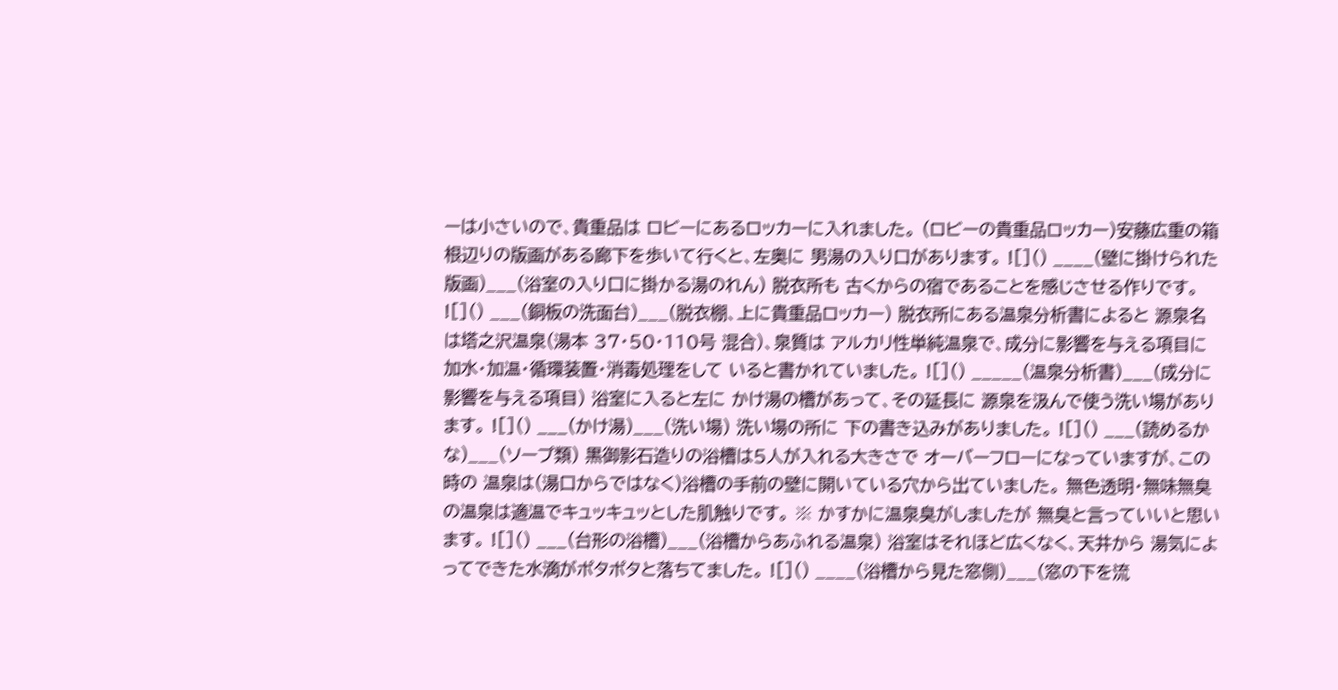ーは小さいので、貴重品は ロビーにあるロッカーに入れました。 (ロビーの貴重品ロッカー)安藤広重の箱根辺りの版画がある廊下を歩いて行くと、左奥に 男湯の入り口があります。 ![]() ____(壁に掛けられた版画)___(浴室の入り口に掛かる湯のれん) 脱衣所も 古くからの宿であることを感じさせる作りです。 ![]() ___(銅板の洗面台)___(脱衣棚、上に貴重品ロッカー) 脱衣所にある温泉分析書によると 源泉名は塔之沢温泉(湯本 37・50・110号 混合)、泉質は アルカリ性単純温泉で、成分に影響を与える項目に 加水・加温・循環装置・消毒処理をして いると書かれていました。 ![]() _____(温泉分析書)___(成分に影響を与える項目) 浴室に入ると左に かけ湯の槽があって、その延長に 源泉を汲んで使う洗い場があります。 ![]() ___(かけ湯)___(洗い場) 洗い場の所に 下の書き込みがありました。 ![]() ___(読めるかな)___(ソープ類) 黒御影石造りの浴槽は5人が入れる大きさで オーバーフローになっていますが、この時の 温泉は(湯口からではなく)浴槽の手前の壁に開いている穴から出ていました。 無色透明・無味無臭の温泉は適温でキュッキュッとした肌触りです。 ※ かすかに温泉臭がしましたが 無臭と言っていいと思います。 ![]() ___(台形の浴槽)___(浴槽からあふれる温泉) 浴室はそれほど広くなく、天井から 湯気によってできた水滴がポタポタと落ちてました。 ![]() ____(浴槽から見た窓側)___(窓の下を流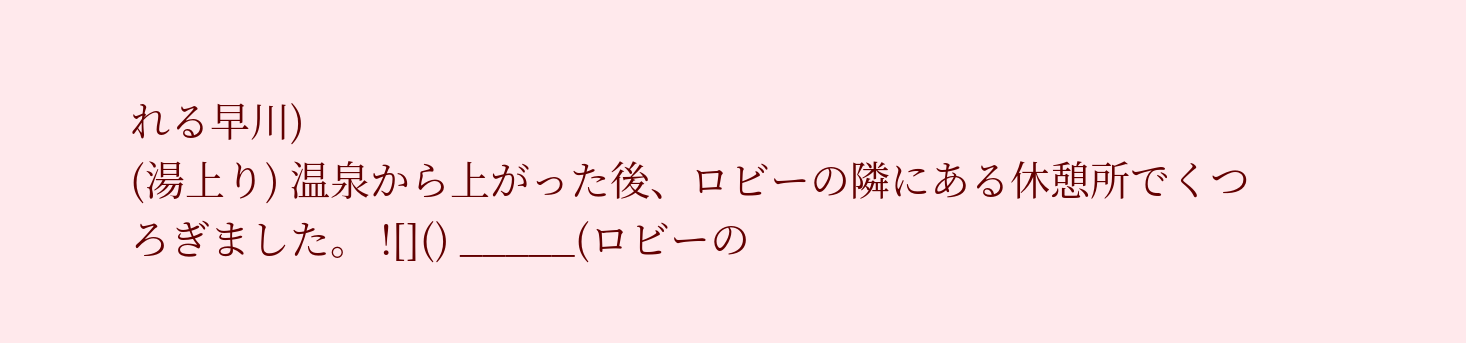れる早川)
(湯上り) 温泉から上がった後、ロビーの隣にある休憩所でくつろぎました。 ![]() _____(ロビーの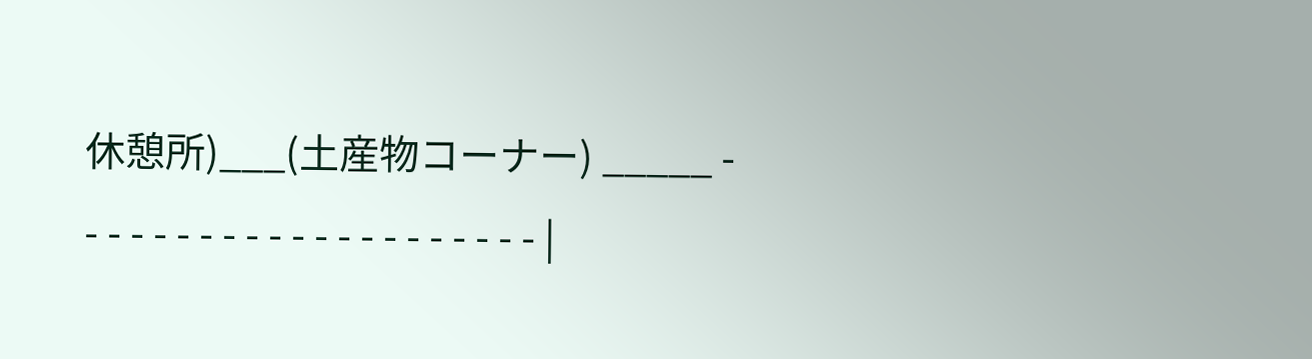休憩所)___(土産物コーナー) _____ - - - - - - - - - - - - - - - - - - - - - |